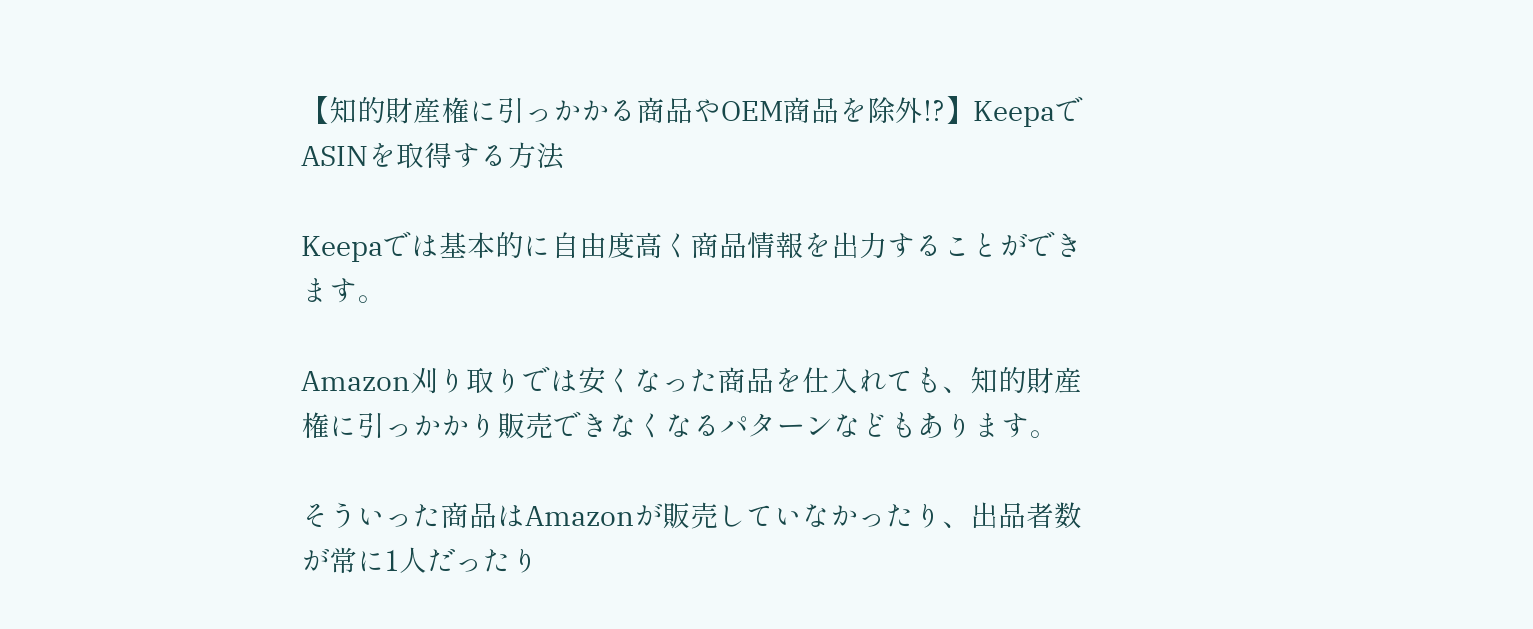【知的財産権に引っかかる商品やOEM商品を除外!?】KeepaでASINを取得する方法

Keepaでは基本的に自由度高く商品情報を出力することができます。

Amazon刈り取りでは安くなった商品を仕入れても、知的財産権に引っかかり販売できなくなるパターンなどもあります。

そういった商品はAmazonが販売していなかったり、出品者数が常に1人だったり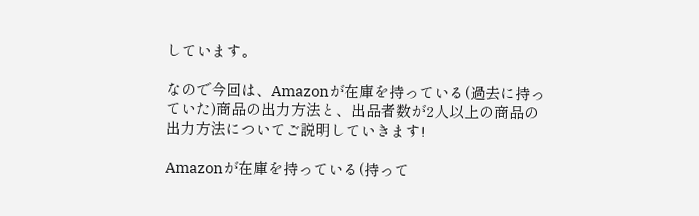しています。

なので今回は、Amazonが在庫を持っている(過去に持っていた)商品の出力方法と、出品者数が2人以上の商品の出力方法についてご説明していきます!

Amazonが在庫を持っている(持って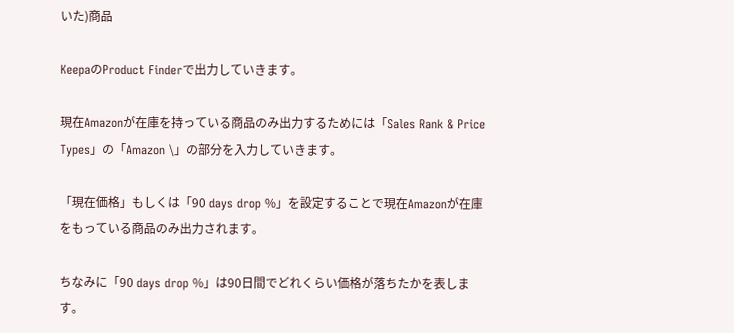いた)商品

KeepaのProduct Finderで出力していきます。

現在Amazonが在庫を持っている商品のみ出力するためには「Sales Rank & Price Types」の「Amazon \」の部分を入力していきます。

「現在価格」もしくは「90 days drop %」を設定することで現在Amazonが在庫をもっている商品のみ出力されます。

ちなみに「90 days drop %」は90日間でどれくらい価格が落ちたかを表します。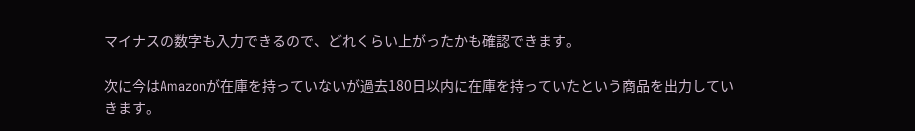マイナスの数字も入力できるので、どれくらい上がったかも確認できます。

次に今はAmazonが在庫を持っていないが過去180日以内に在庫を持っていたという商品を出力していきます。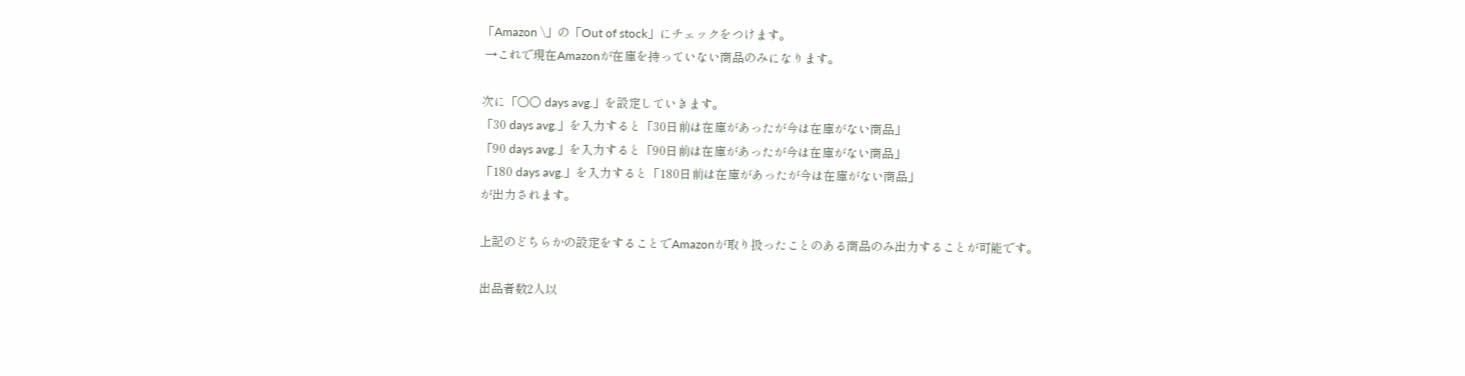「Amazon \」の「Out of stock」にチェックをつけます。
 →これで現在Amazonが在庫を持っていない商品のみになります。

次に「○○ days avg.」を設定していきます。
「30 days avg.」を入力すると「30日前は在庫があったが今は在庫がない商品」
「90 days avg.」を入力すると「90日前は在庫があったが今は在庫がない商品」
「180 days avg.」を入力すると「180日前は在庫があったが今は在庫がない商品」
が出力されます。

上記のどちらかの設定をすることでAmazonが取り扱ったことのある商品のみ出力することが可能です。

出品者数2人以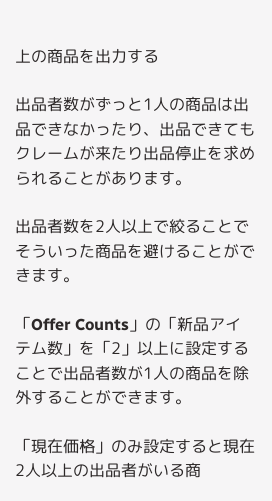上の商品を出力する

出品者数がずっと1人の商品は出品できなかったり、出品できてもクレームが来たり出品停止を求められることがあります。

出品者数を2人以上で絞ることでそういった商品を避けることができます。

「Offer Counts」の「新品アイテム数」を「2」以上に設定することで出品者数が1人の商品を除外することができます。

「現在価格」のみ設定すると現在2人以上の出品者がいる商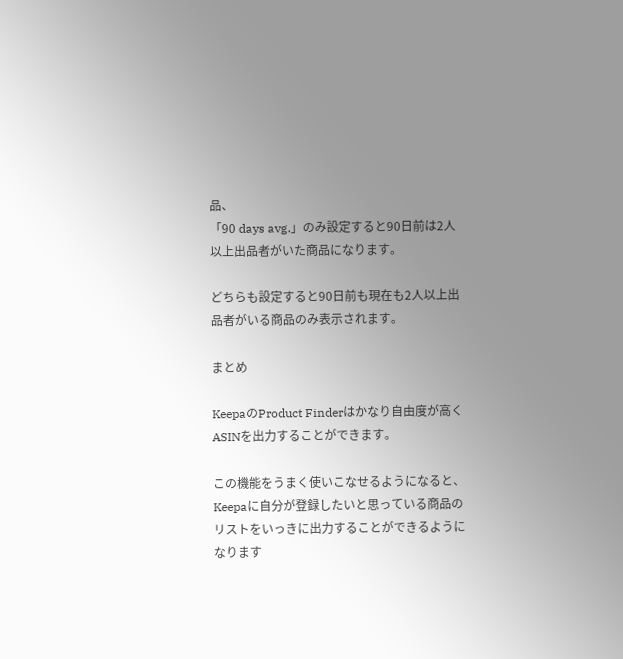品、
「90 days avg.」のみ設定すると90日前は2人以上出品者がいた商品になります。

どちらも設定すると90日前も現在も2人以上出品者がいる商品のみ表示されます。

まとめ

KeepaのProduct Finderはかなり自由度が高くASINを出力することができます。

この機能をうまく使いこなせるようになると、Keepaに自分が登録したいと思っている商品のリストをいっきに出力することができるようになります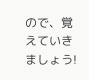ので、覚えていきましょう!